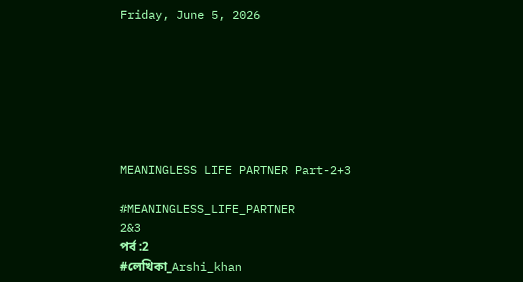Friday, June 5, 2026







MEANINGLESS LIFE PARTNER Part-2+3

#MEANINGLESS_LIFE_PARTNER
2&3
পর্ব :2
#লেখিকা_Arshi_khan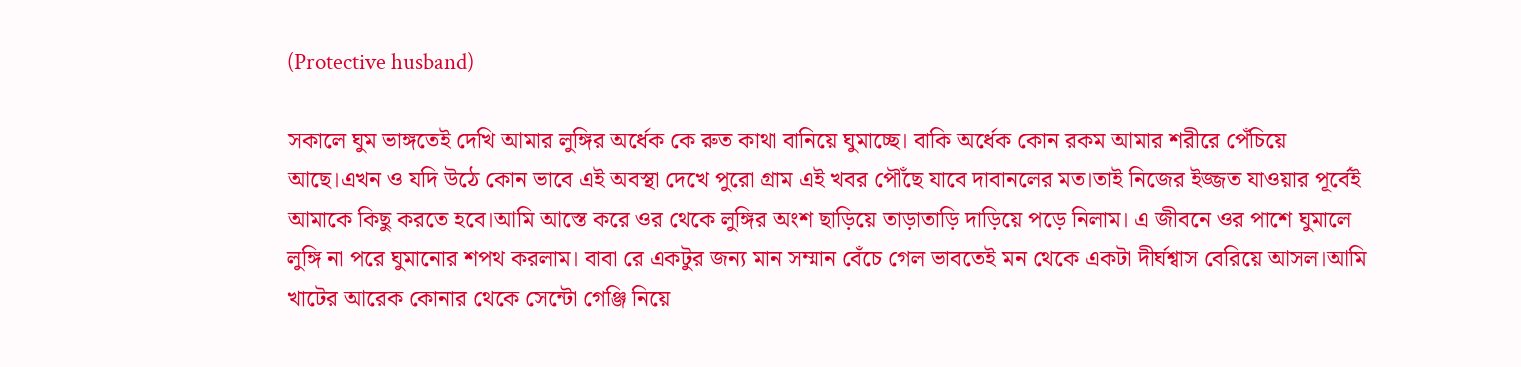(Protective husband)

সকালে ঘুম ভাঙ্গতেই দেখি আমার লুঙ্গির অর্ধেক কে রুত কাথা বানিয়ে ঘুমাচ্ছে। বাকি অর্ধেক কোন রকম আমার শরীরে পেঁচিয়ে আছে।এখন ও যদি উঠে কোন ভাবে এই অবস্থা দেখে পুরো গ্রাম এই খবর পৌঁছে যাবে দাবানলের মত।তাই নিজের ইজ্জত যাওয়ার পূর্বেই আমাকে কিছু করতে হবে।আমি আস্তে করে ওর থেকে লুঙ্গির অংশ ছাড়িয়ে তাড়াতাড়ি দাড়িয়ে পড়ে নিলাম। এ জীবনে ওর পাশে ঘুমালে লুঙ্গি না পরে ঘুমানোর শপথ করলাম। বাবা রে একটুর জন্য মান সম্মান বেঁচে গেল ভাবতেই মন থেকে একটা দীর্ঘশ্বাস বেরিয়ে আসল।আমি খাটের আরেক কোনার থেকে সেন্টো গেঞ্জি নিয়ে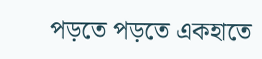পড়তে পড়তে একহাতে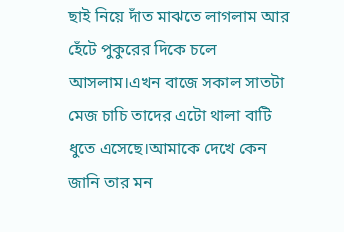ছাই নিয়ে দাঁত মাঝতে লাগলাম আর হেঁটে পুকুরের দিকে চলে আসলাম।এখন বাজে সকাল সাতটা মেজ চাচি তাদের এটো থালা বাটি ধুতে এসেছে।আমাকে দেখে কেন জানি তার মন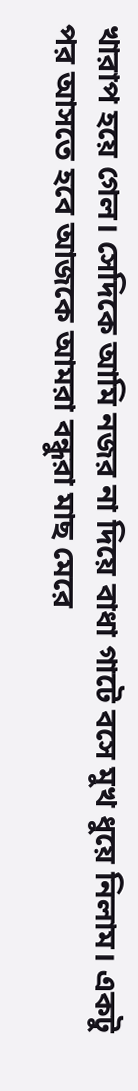খারাপ হয়ে গেল। সেদিকে আমি নজর না দিয়ে বাধা গাটে বসে মুখ ধুয়ে নিলাম। একটু পর আসতে হবে আজকে আমরা বন্ধুরা মাছ মেরে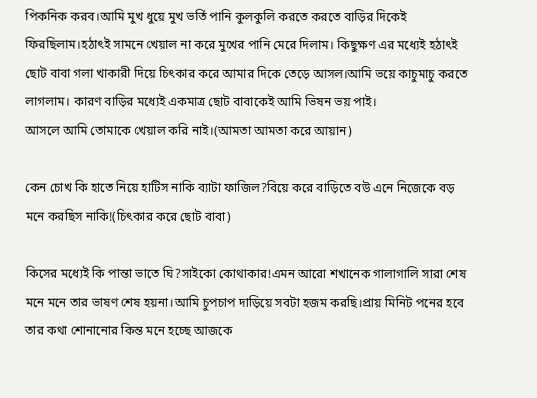পিকনিক করব।আমি মুখ ধুয়ে মুখ ভর্তি পানি কুলকুলি করতে করতে বাড়ির দিকেই ফিরছিলাম।হঠাৎই সামনে খেয়াল না করে মুখের পানি মেরে দিলাম। কিছুক্ষণ এর মধ্যেই হঠাৎই ছোট বাবা গলা খাকারী দিয়ে চিৎকার করে আমার দিকে তেড়ে আসল।আমি ভয়ে কাচুমাচু করতে লাগলাম। কারণ বাড়ির মধ্যেই একমাত্র ছোট বাবাকেই আমি ভিষন ভয় পাই।
আসলে আমি তোমাকে খেয়াল করি নাই।(আমতা আমতা করে আয়ান)

কেন চোখ কি হাতে নিয়ে হাটিস নাকি ব্যাটা ফাজিল?বিয়ে করে বাড়িতে বউ এনে নিজেকে বড় মনে করছিস নাকি!(চিৎকার করে ছোট বাবা)

কিসের মধ্যেই কি পান্তা ভাতে ঘি?সাইকো কোথাকার!এমন আরো শখানেক গালাগালি সারা শেষ মনে মনে তার ভাষণ শেষ হয়না।আমি চুপচাপ দাড়িয়ে সবটা হজম করছি।প্রায় মিনিট পনের হবে তার কথা শোনানোর কিন্ত মনে হচ্ছে আজকে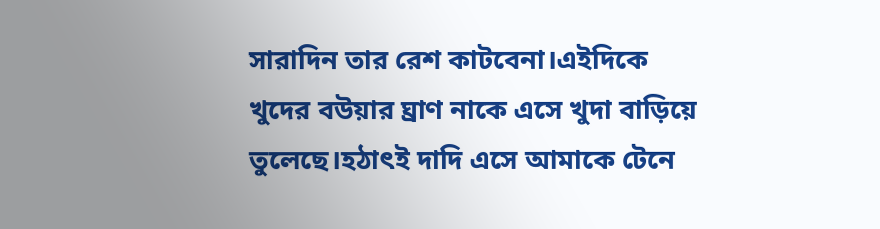সারাদিন তার রেশ কাটবেনা।এইদিকে খুদের বউয়ার ঘ্রাণ নাকে এসে খুদা বাড়িয়ে তুলেছে।হঠাৎই দাদি এসে আমাকে টেনে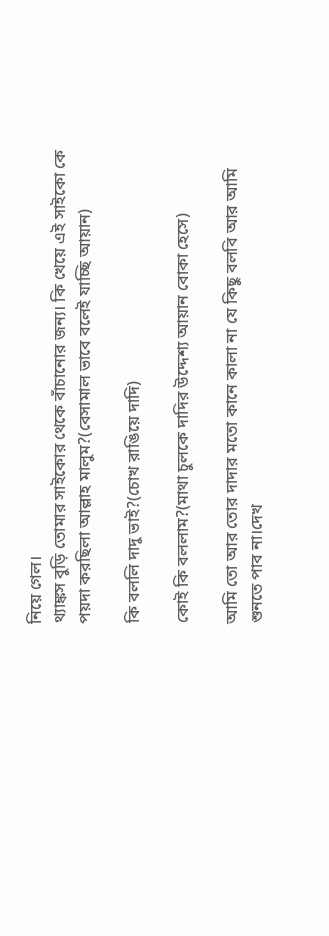নিয়ে গেল।
থ্যাঙ্কস বুড়ি তোমার সাইকোর থেকে বাঁচানোর জন্য। কি খেয়ে এই সাইকো কে পয়দা করছিলা আল্লাহ মালুম?(বেসামাল ভাবে বলেই যাচ্ছি আয়ান)

কি বললি দাদু ভাই?(চোখ রাঙিয়ে দাদি)

কোই কি বললাম?(মাথা চুলকে দাদির উদ্দেশ্য আয়ান বোকা হেসে)

আমি তো আর তোর দাদার মতো কানে কালা না যে কিছু বলবি আর আমি শুনতে পাব না।দেখ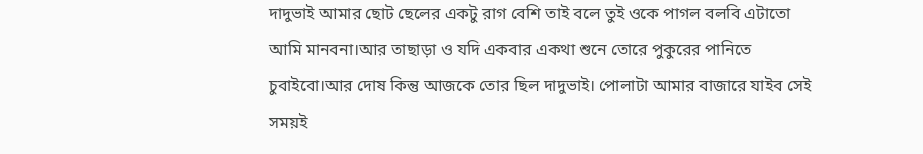দাদুভাই আমার ছোট ছেলের একটু রাগ বেশি তাই বলে তুই ওকে পাগল বলবি এটাতো আমি মানবনা।আর তাছাড়া ও যদি একবার একথা শুনে তোরে পুকুরের পানিতে চুবাইবো।আর দোষ কিন্তু আজকে তোর ছিল দাদুভাই। পোলাটা আমার বাজারে যাইব সেই সময়ই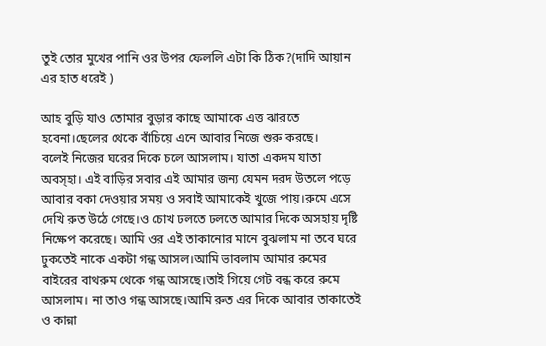তুই তোর মুখের পানি ওর উপর ফেললি এটা কি ঠিক?(দাদি আয়ান এর হাত ধরেই )

আহ বুড়ি যাও তোমার বুড়ার কাছে আমাকে এত্ত ঝারতে হবেনা।ছেলের থেকে বাঁচিয়ে এনে আবার নিজে শুরু করছে।
বলেই নিজের ঘরের দিকে চলে আসলাম। যাতা একদম যাতা অবস্হা। এই বাড়ির সবার এই আমার জন্য যেমন দরদ উতলে পড়ে আবার বকা দেওয়ার সময় ও সবাই আমাকেই খুজে পায়।রুমে এসে দেখি রুত উঠে গেছে।ও চোখ ঢলতে ঢলতে আমার দিকে অসহায় দৃষ্টি নিক্ষেপ করেছে। আমি ওর এই তাকানোর মানে বুঝলাম না তবে ঘরে ঢুকতেই নাকে একটা গন্ধ আসল।আমি ভাবলাম আমার রুমের বাইরের বাথরুম থেকে গন্ধ আসছে।তাই গিয়ে গেট বন্ধ করে রুমে আসলাম। না তাও গন্ধ আসছে।আমি রুত এর দিকে আবার তাকাতেই ও কান্না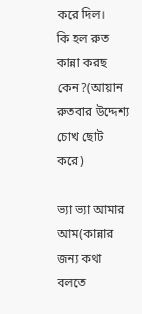করে দিল।
কি হল রুত কান্না করছ কেন?(আয়ান রুতবার উদ্দেশ্য চোখ ছোট করে)

ভ্যা ভ্যা আমার আম(কান্নার জন্য কথা বলতে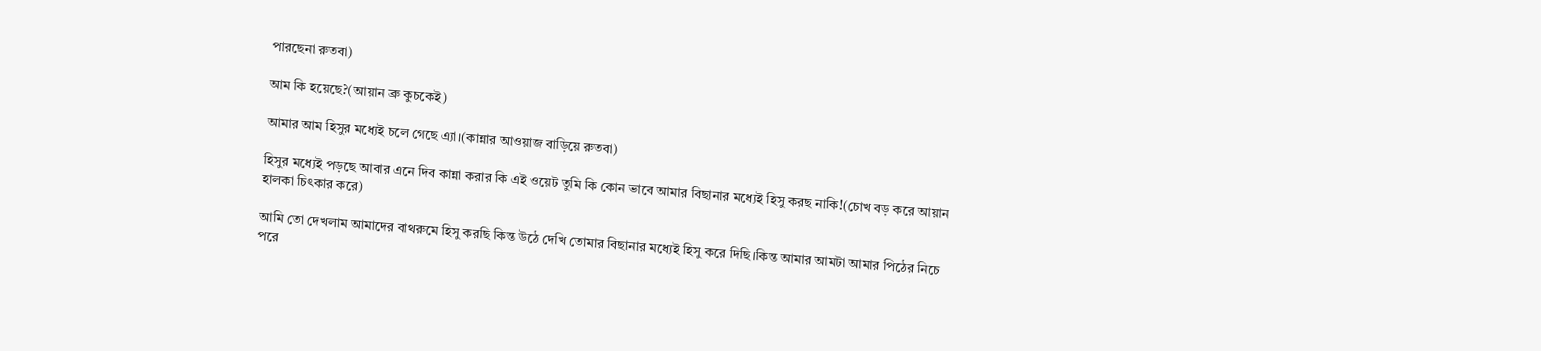পারছেনা রুতবা)

আম কি হয়েছে?(আয়ান ব্রু কুচকেই)

আমার আম হিসুর মধ্যেই চলে গেছে এ্যা।(কান্নার আওয়াজ বাড়িয়ে রুতবা)

হিসুর মধ্যেই পড়ছে আবার এনে দিব কান্না করার কি এই ওয়েট তুমি কি কোন ভাবে আমার বিছানার মধ্যেই হিসু করছ নাকি!(চোখ বড় করে আয়ান হালকা চিৎকার করে)

আমি তো দেখলাম আমাদের বাথরুমে হিসু করছি কিন্ত উঠে দেখি তোমার বিছানার মধ্যেই হিসু করে দিছি।কিন্ত আমার আমটা আমার পিঠের নিচে পরে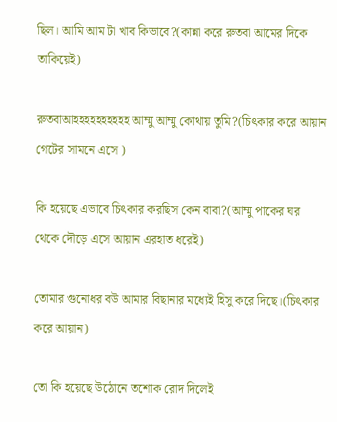ছিল। আমি আম টা খাব কিভাবে?(কান্না করে রুতবা আমের দিকে তাকিয়েই)

রুতবাআহহহহহহহহহহ আম্মু আম্মু কোথায় তুমি?(চিৎকার করে আয়ান গেটের সামনে এসে )

কি হয়েছে এভাবে চিৎকার করছিস কেন বাবা?(আম্মু পাকের ঘর থেকে দৌড়ে এসে আয়ান এরহাত ধরেই)

তোমার গুনোধর বউ আমার বিছানার মধ্যেই হিসু করে দিছে।(চিৎকার করে আয়ান)

তো কি হয়েছে উঠোনে তশোক রোদ দিলেই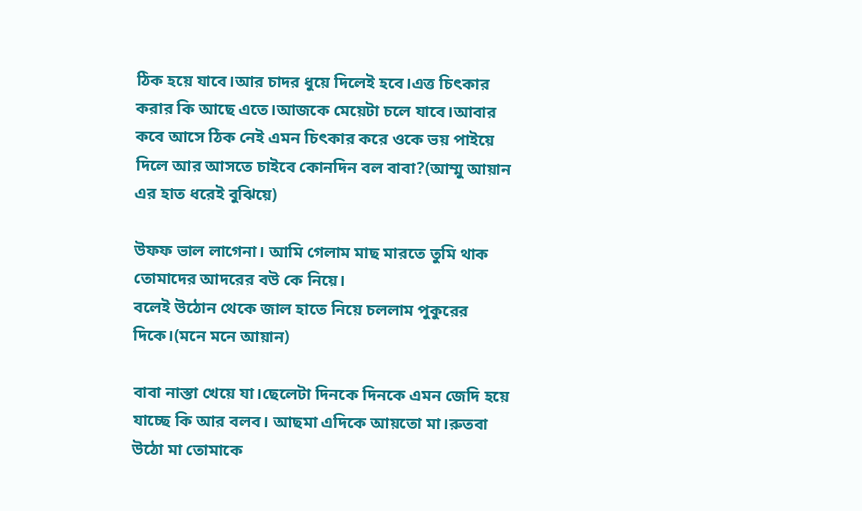ঠিক হয়ে যাবে।আর চাদর ধুয়ে দিলেই হবে।এত্ত চিৎকার করার কি আছে এতে।আজকে মেয়েটা চলে যাবে।আবার কবে আসে ঠিক নেই এমন চিৎকার করে ওকে ভয় পাইয়ে দিলে আর আসতে চাইবে কোনদিন বল বাবা?(আম্মু আয়ান এর হাত ধরেই বুঝিয়ে)

উফফ ভাল লাগেনা। আমি গেলাম মাছ মারতে তুমি থাক তোমাদের আদরের বউ কে নিয়ে।
বলেই উঠোন থেকে জাল হাতে নিয়ে চললাম পুকুরের দিকে।(মনে মনে আয়ান)

বাবা নাস্তা খেয়ে যা।ছেলেটা দিনকে দিনকে এমন জেদি হয়ে যাচ্ছে কি আর বলব। আছমা এদিকে আয়তো মা।রুতবা উঠো মা তোমাকে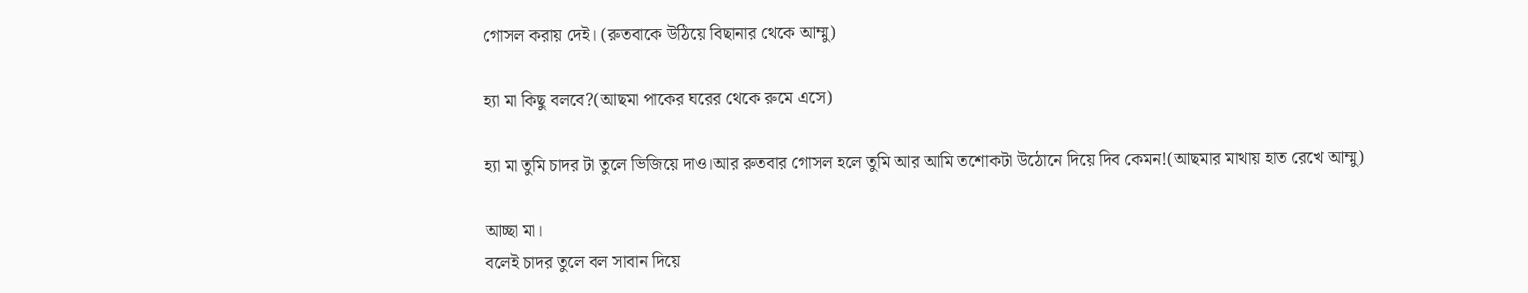গোসল করায় দেই। (রুতবাকে উঠিয়ে বিছানার থেকে আম্মু)

হ্যা মা কিছু বলবে?(আছমা পাকের ঘরের থেকে রুমে এসে)

হ্যা মা তুমি চাদর টা তুলে ভিজিয়ে দাও।আর রুতবার গোসল হলে তুমি আর আমি তশোকটা উঠোনে দিয়ে দিব কেমন!(আছমার মাথায় হাত রেখে আম্মু)

আচ্ছা মা।
বলেই চাদর তুলে বল সাবান দিয়ে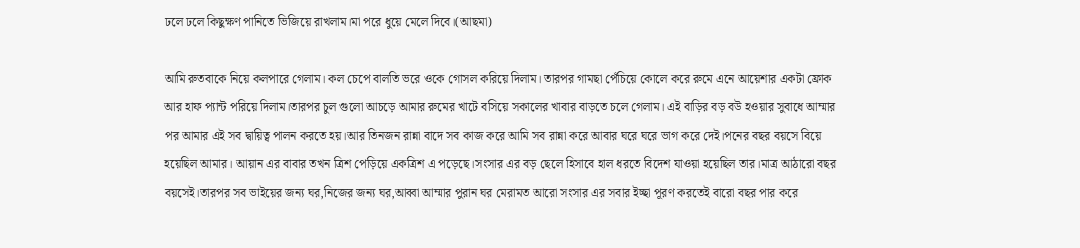ঢলে ঢলে কিছুক্ষণ পানিতে ভিজিয়ে রাখলাম।মা পরে ধুয়ে মেলে দিবে।(আছমা)

আমি রুতবাকে নিয়ে কলপারে গেলাম। কল চেপে বালতি ভরে ওকে গোসল করিয়ে দিলাম। তারপর গামছা পেঁচিয়ে কোলে করে রুমে এনে আয়েশার একটা ফ্রোক আর হাফ প্যান্ট পরিয়ে দিলাম।তারপর চুল গুলো আচড়ে আমার রুমের খাটে বসিয়ে সকালের খাবার বাড়তে চলে গেলাম। এই বাড়ির বড় বউ হওয়ার সুবাধে আম্মার পর আমার এই সব দ্বায়িত্ব পালন করতে হয়।আর তিনজন রান্না বাদে সব কাজ করে আমি সব রান্না করে আবার ঘরে ঘরে ভাগ করে দেই।পনের বছর বয়সে বিয়ে হয়েছিল আমার। আয়ান এর বাবার তখন ত্রিশ পেড়িয়ে একত্রিশ এ পড়েছে।সংসার এর বড় ছেলে হিসাবে হাল ধরতে বিদেশ যাওয়া হয়েছিল তার।মাত্র আঠারো বছর বয়সেই।তারপর সব ভাইয়ের জন্য ঘর,নিজের জন্য ঘর,আব্বা আম্মার পুরান ঘর মেরামত আরো সংসার এর সবার ইচ্ছা পূরণ করতেই বারো বছর পার করে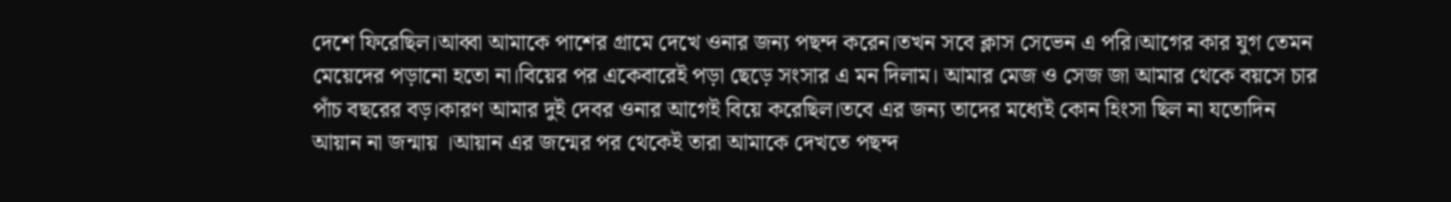দেশে ফিরেছিল।আব্বা আমাকে পাশের গ্রামে দেখে ওনার জন্য পছন্দ করেন।তখন সবে ক্লাস সেভেন এ পরি।আগের কার যুগ তেমন মেয়েদের পড়ানো হতো না।বিয়ের পর একেবারেই পড়া ছেড়ে সংসার এ মন দিলাম। আমার মেজ ও সেজ জা আমার থেকে বয়সে চার পাঁচ বছরের বড়।কারণ আমার দুই দেবর ওনার আগেই বিয়ে করেছিল।তবে এর জন্য তাদের মধ্যেই কোন হিংসা ছিল না যতোদিন আয়ান না জন্মায় ।আয়ান এর জন্মের পর থেকেই তারা আমাকে দেখতে পছন্দ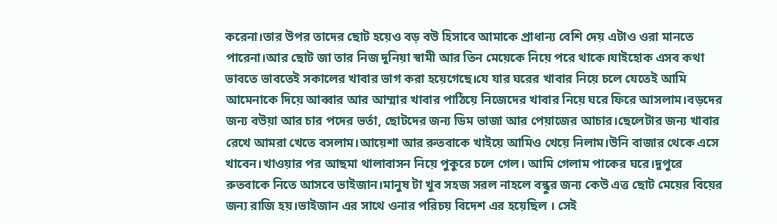করেনা।তার উপর তাদের ছোট হয়েও বড় বউ হিসাবে আমাকে প্রাধান্য বেশি দেয় এটাও ওরা মানতে পারেনা।আর ছোট জা তার নিজ দুনিয়া স্বামী আর তিন মেয়েকে নিয়ে পরে থাকে।যাইহোক এসব কথা ভাবতে ভাবতেই সকালের খাবার ভাগ করা হয়েগেছে।যে যার ঘরের খাবার নিয়ে চলে যেতেই আমি আমেনাকে দিয়ে আব্বার আর আম্মার খাবার পাঠিয়ে নিজেদের খাবার নিয়ে ঘরে ফিরে আসলাম।বড়দের জন্য বউয়া আর চার পদের ভর্তা, ছোটদের জন্য ডিম ভাজা আর পেয়াজের আচার।ছেলেটার জন্য খাবার রেখে আমরা খেতে বসলাম।আয়েশা আর রুতবাকে খাইয়ে আমিও খেয়ে নিলাম।উনি বাজার থেকে এসে খাবেন।খাওয়ার পর আছমা থালাবাসন নিয়ে পুকুরে চলে গেল। আমি গেলাম পাকের ঘরে।দুপুরে রুতবাকে নিতে আসবে ভাইজান।মানুষ টা খুব সহজ সরল নাহলে বন্ধুর জন্য কেউ এত্ত ছোট মেয়ের বিয়ের জন্য রাজি হয়।ভাইজান এর সাথে ওনার পরিচয় বিদেশ এর হয়েছিল । সেই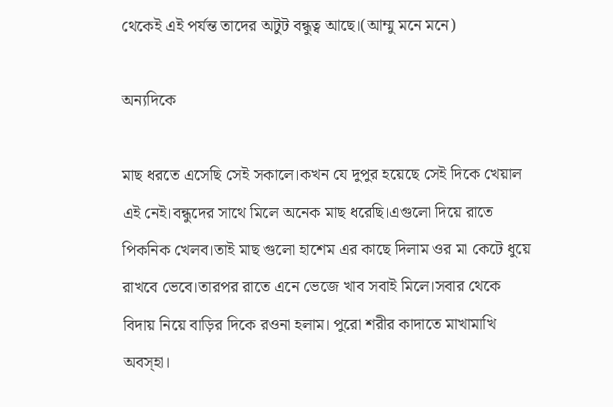থেকেই এই পর্যন্ত তাদের অটুট বন্ধুত্ব আছে।(আম্মু মনে মনে)

অন্যদিকে

মাছ ধরতে এসেছি সেই সকালে।কখন যে দুপুর হয়েছে সেই দিকে খেয়াল এই নেই।বন্ধুদের সাথে মিলে অনেক মাছ ধরেছি।এগুলো দিয়ে রাতে পিকনিক খেলব।তাই মাছ গুলো হাশেম এর কাছে দিলাম ওর মা কেটে ধুয়ে রাখবে ভেবে।তারপর রাতে এনে ভেজে খাব সবাই মিলে।সবার থেকে বিদায় নিয়ে বাড়ির দিকে রওনা হলাম। পুরো শরীর কাদাতে মাখামাখি অবস্হা।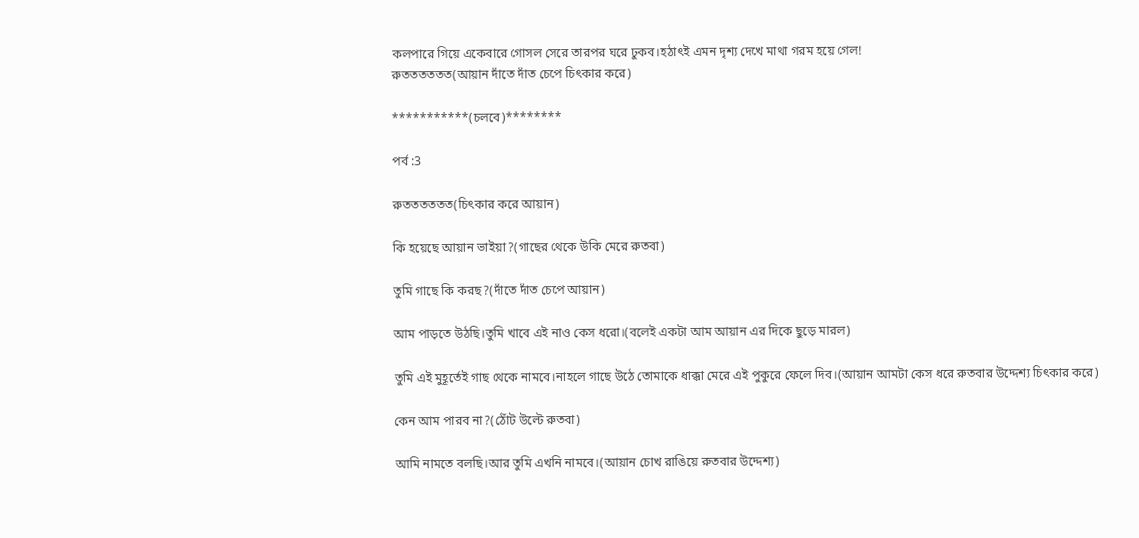কলপারে গিয়ে একেবারে গোসল সেরে তারপর ঘরে ঢুকব।হঠাৎই এমন দৃশ্য দেখে মাথা গরম হয়ে গেল!
রুতততততত(আয়ান দাঁতে দাঁত চেপে চিৎকার করে)

***********(চলবে)********

পর্ব :3

রুতততততত(চিৎকার করে আয়ান)

কি হয়েছে আয়ান ভাইয়া?(গাছের থেকে উকি মেরে রুতবা)

তুমি গাছে কি করছ?(দাঁতে দাঁত চেপে আয়ান)

আম পাড়তে উঠছি।তুমি খাবে এই নাও কেস ধরো।(বলেই একটা আম আয়ান এর দিকে ছুড়ে মারল)

তুমি এই মুহূর্তেই গাছ থেকে নামবে।নাহলে গাছে উঠে তোমাকে ধাক্কা মেরে এই পুকুরে ফেলে দিব।(আয়ান আমটা কেস ধরে রুতবার উদ্দেশ্য চিৎকার করে)

কেন আম পারব না?(ঠোঁট উল্টে রুতবা)

আমি নামতে বলছি।আর তুমি এখনি নামবে।(আয়ান চোখ রাঙিয়ে রুতবার উদ্দেশ্য)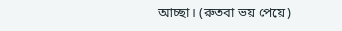আচ্ছা। (রুতবা ভয় পেয়ে)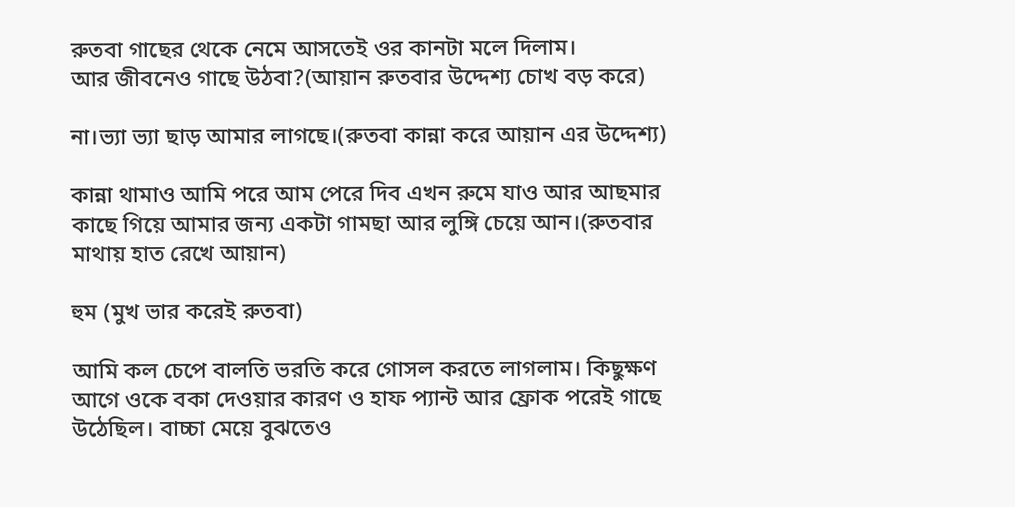রুতবা গাছের থেকে নেমে আসতেই ওর কানটা মলে দিলাম।
আর জীবনেও গাছে উঠবা?(আয়ান রুতবার উদ্দেশ্য চোখ বড় করে)

না।ভ্যা ভ্যা ছাড় আমার লাগছে।(রুতবা কান্না করে আয়ান এর উদ্দেশ্য)

কান্না থামাও আমি পরে আম পেরে দিব এখন রুমে যাও আর আছমার কাছে গিয়ে আমার জন্য একটা গামছা আর লুঙ্গি চেয়ে আন।(রুতবার মাথায় হাত রেখে আয়ান)

হুম (মুখ ভার করেই রুতবা)

আমি কল চেপে বালতি ভরতি করে গোসল করতে লাগলাম। কিছুক্ষণ আগে ওকে বকা দেওয়ার কারণ ও হাফ প্যান্ট আর ফ্রোক পরেই গাছে উঠেছিল। বাচ্চা মেয়ে বুঝতেও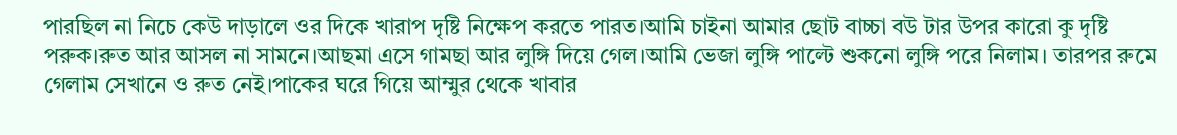পারছিল না নিচে কেউ দাড়ালে ওর দিকে খারাপ দৃষ্টি নিক্ষেপ করতে পারত।আমি চাইনা আমার ছোট বাচ্চা বউ টার উপর কারো কু দৃষ্টি পরুক।রুত আর আসল না সামনে।আছমা এসে গামছা আর লুঙ্গি দিয়ে গেল।আমি ভেজা লুঙ্গি পাল্টে শুকনো লুঙ্গি পরে নিলাম। তারপর রুমে গেলাম সেখানে ও রুত নেই।পাকের ঘরে গিয়ে আম্মুর থেকে খাবার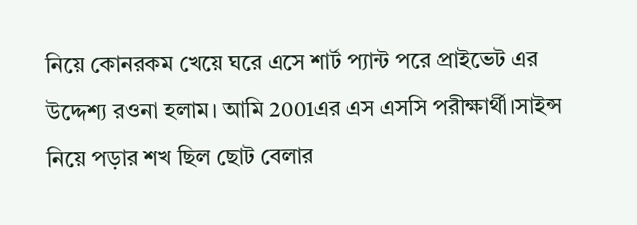নিয়ে কোনরকম খেয়ে ঘরে এসে শার্ট প্যান্ট পরে প্রাইভেট এর উদ্দেশ্য রওনা হলাম। আমি 2001এর এস এসসি পরীক্ষার্থী।সাইন্স নিয়ে পড়ার শখ ছিল ছোট বেলার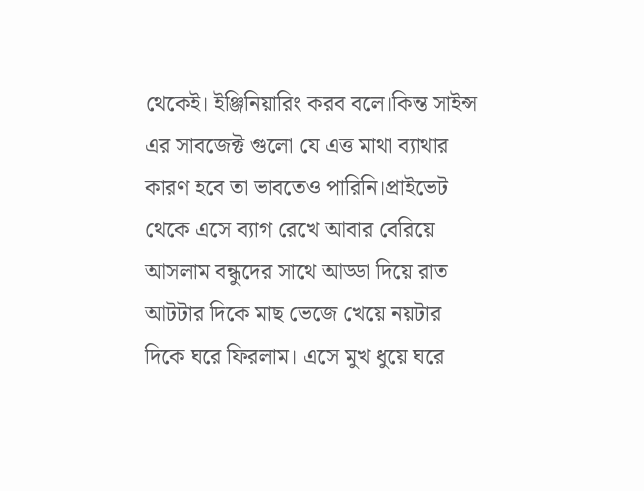থেকেই। ইঞ্জিনিয়ারিং করব বলে।কিন্ত সাইন্স এর সাবজেক্ট গুলো যে এত্ত মাথা ব্যাথার কারণ হবে তা ভাবতেও পারিনি।প্রাইভেট থেকে এসে ব্যাগ রেখে আবার বেরিয়ে আসলাম বন্ধুদের সাথে আড্ডা দিয়ে রাত আটটার দিকে মাছ ভেজে খেয়ে নয়টার দিকে ঘরে ফিরলাম। এসে মুখ ধুয়ে ঘরে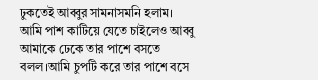ঢুকতেই আব্বুর সামনাসমনি হলাম। আমি পাশ কাটিয়ে যেতে চাইলেও আব্বু আমাকে ঢেকে তার পাশে বসতে বলল।আমি চুপটি করে তার পাশে বসে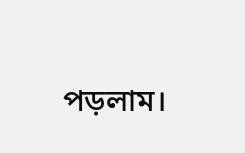পড়লাম।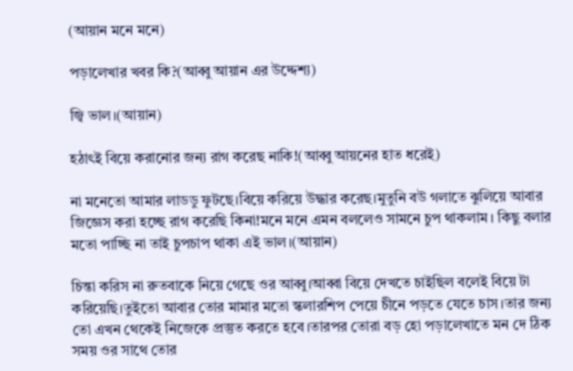(আয়ান মনে মনে)

পড়ালেখার খবর কি?(আব্বু আয়ান এর উদ্দেশ্য)

জ্বি ভাল।(আয়ান)

হঠাৎই বিয়ে করানোর জন্য রাগ করেছ নাকি!(আব্বু আয়নের হাত ধরেই)

না মনেতো আমার লাডডু ফুটছে।বিয়ে করিয়ে উদ্ধার করেছ।মুতুনি বউ গলাতে ঝুলিয়ে আবার জিজ্ঞেস করা হচ্ছে রাগ করেছি কিনা!মনে মনে এমন বললেও সামনে চুপ থাকলাম। কিছু বলার মতো পাচ্ছি না তাই চুপচাপ থাকা এই ভাল।(আয়ান)

চিন্তা করিস না রুতবাকে নিয়ে গেছে ওর আব্বু।আব্বা বিয়ে দেখতে চাইছিল বলেই বিয়ে টা করিয়েছি।তুইতো আবার তোর মামার মতো স্কলারশিপ পেয়ে চীনে পড়তে যেতে চাস।তার জন্য তো এখন থেকেই নিজেকে প্রস্তুত করতে হবে।তারপর তোরা বড় হো পড়ালেখাতে মন দে ঠিক সময় ওর সাথে তোর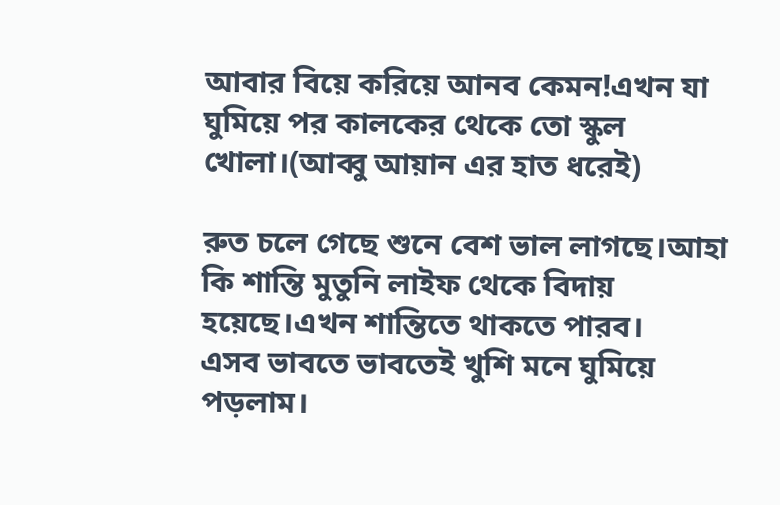আবার বিয়ে করিয়ে আনব কেমন!এখন যা ঘুমিয়ে পর কালকের থেকে তো স্কুল খোলা।(আব্বু আয়ান এর হাত ধরেই)

রুত চলে গেছে শুনে বেশ ভাল লাগছে।আহা কি শান্তি মুতুনি লাইফ থেকে বিদায় হয়েছে।এখন শান্তিতে থাকতে পারব।
এসব ভাবতে ভাবতেই খুশি মনে ঘুমিয়ে পড়লাম।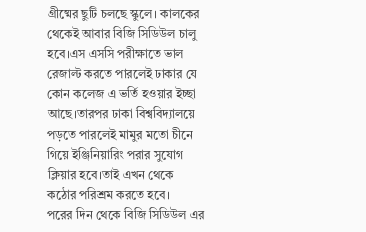গ্রীষ্মের ছুটি চলছে স্কুলে। কালকের থেকেই আবার বিজি সিডিউল চালু হবে।এস এসসি পরীক্ষাতে ভাল রেজাল্ট করতে পারলেই ঢাকার যে কোন কলেজ এ ভর্তি হওয়ার ইচ্ছা আছে।তারপর ঢাকা বিশ্ববিদ্যালয়ে পড়তে পারলেই মামুর মতো চীনে গিয়ে ইঞ্জিনিয়ারিং পরার সুযোগ ক্লিয়ার হবে।তাই এখন থেকে কঠোর পরিশ্রম করতে হবে।
পরের দিন থেকে বিজি সিডিউল এর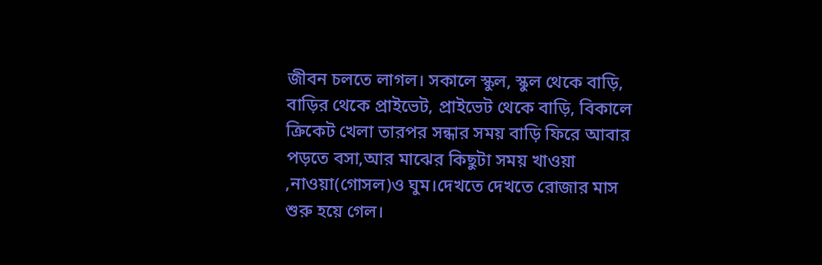জীবন চলতে লাগল। সকালে স্কুল, স্কুল থেকে বাড়ি, বাড়ির থেকে প্রাইভেট, প্রাইভেট থেকে বাড়ি, বিকালে ক্রিকেট খেলা তারপর সন্ধার সময় বাড়ি ফিরে আবার পড়তে বসা,আর মাঝের কিছুটা সময় খাওয়া
,নাওয়া(গোসল)ও ঘুম।দেখতে দেখতে রোজার মাস শুরু হয়ে গেল।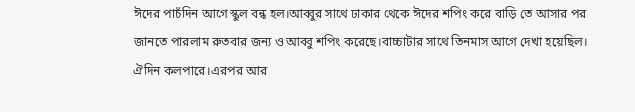ঈদের পাচঁদিন আগে স্কুল বন্ধ হল।আব্বুর সাথে ঢাকার থেকে ঈদের শপিং করে বাড়ি তে আসার পর জানতে পারলাম রুতবার জন্য ও আব্বু শপিং করেছে।বাচ্চাটার সাথে তিনমাস আগে দেখা হয়েছিল। ঐদিন কলপারে।এরপর আর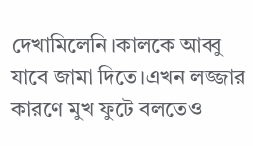দেখামিলেনি।কালকে আব্বু যাবে জামা দিতে।এখন লজ্জার কারণে মুখ ফুটে বলতেও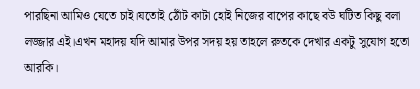পারছিনা আমিও যেতে চাই।যতোই ঠোঁট কাটা হোই নিজের বাপের কাছে বউ ঘটিত কিছু বলা লজ্জার এই।এখন মহাদয় যদি আমার উপর সদয় হয় তাহলে রুতকে দেখার একটু সুযোগ হতো আরকি।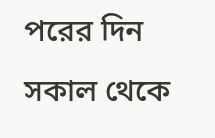পরের দিন সকাল থেকে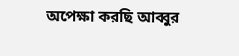অপেক্ষা করছি আব্বুর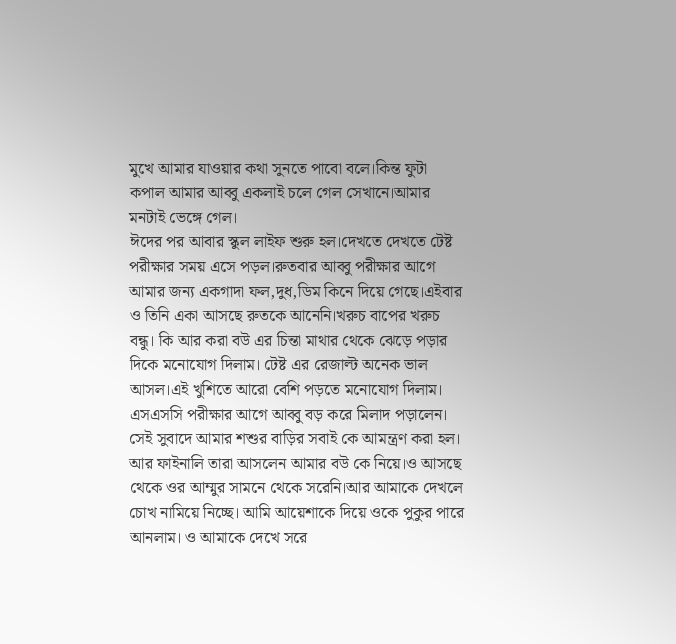মুখে আমার যাওয়ার কথা সুনতে পাবো বলে।কিন্ত ফুটা কপাল আমার আব্বু একলাই চলে গেল সেখানে।আমার মনটাই ভেঙ্গে গেল।
ঈদের পর আবার স্কুল লাইফ শুরু হল।দেখতে দেখতে টেষ্ট পরীক্ষার সময় এসে পড়ল।রুতবার আব্বু পরীক্ষার আগে আমার জন্য একগাদা ফল,দুধ,ডিম কিনে দিয়ে গেছে।এইবার ও তিনি একা আসছে রুতকে আনেনি।খরুচ বাপের খরুচ বন্ধু। কি আর করা বউ এর চিন্তা মাথার থেকে ঝেড়ে পড়ার দিকে মনোযোগ দিলাম। টেষ্ট এর রেজাল্ট অনেক ভাল আসল।এই খুশিতে আরো বেশি পড়তে মনোযোগ দিলাম। এসএসসি পরীক্ষার আগে আব্বু বড় করে মিলাদ পড়ালেন। সেই সুবাদে আমার শশুর বাড়ির সবাই কে আমন্ত্রণ করা হল। আর ফাইনালি তারা আসলেন আমার বউ কে নিয়ে।ও আসছে থেকে ওর আম্মুর সামনে থেকে সরেনি।আর আমাকে দেখলে চোখ নামিয়ে নিচ্ছে। আমি আয়েশাকে দিয়ে ওকে পুকুর পারে আনলাম। ও আমাকে দেখে সরে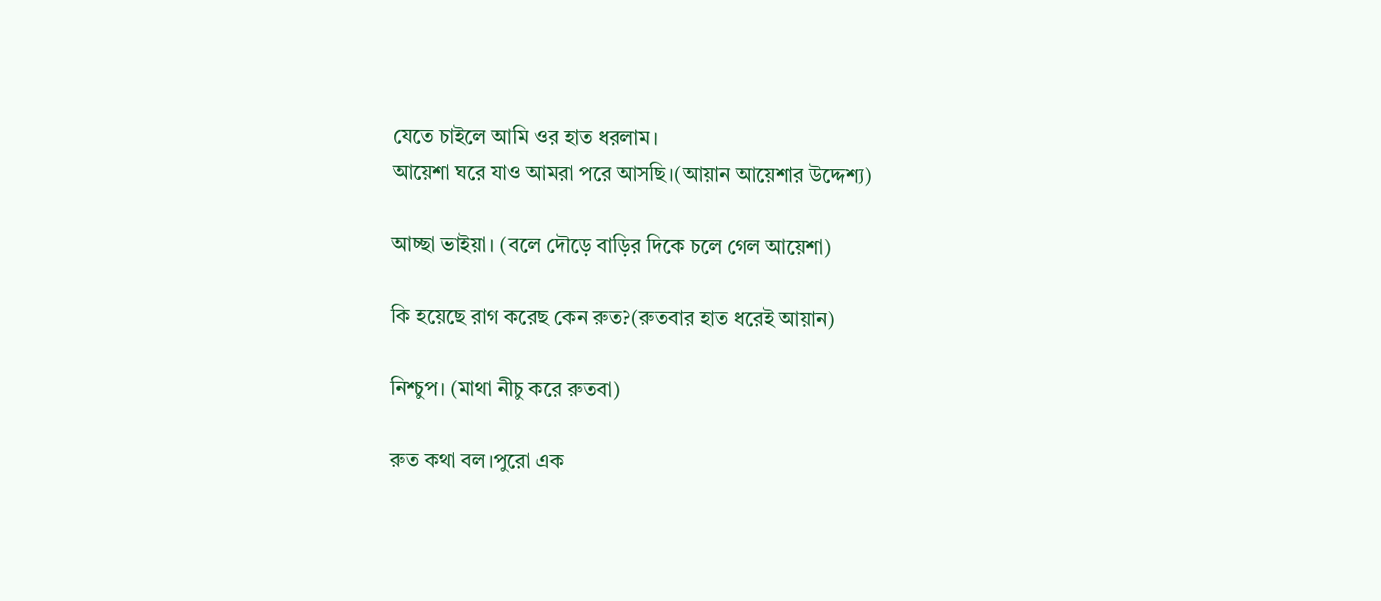যেতে চাইলে আমি ওর হাত ধরলাম।
আয়েশা ঘরে যাও আমরা পরে আসছি।(আয়ান আয়েশার উদ্দেশ্য)

আচ্ছা ভাইয়া। (বলে দৌড়ে বাড়ির দিকে চলে গেল আয়েশা)

কি হয়েছে রাগ করেছ কেন রুত?(রুতবার হাত ধরেই আয়ান)

নিশ্চুপ। (মাথা নীচু করে রুতবা)

রুত কথা বল।পুরো এক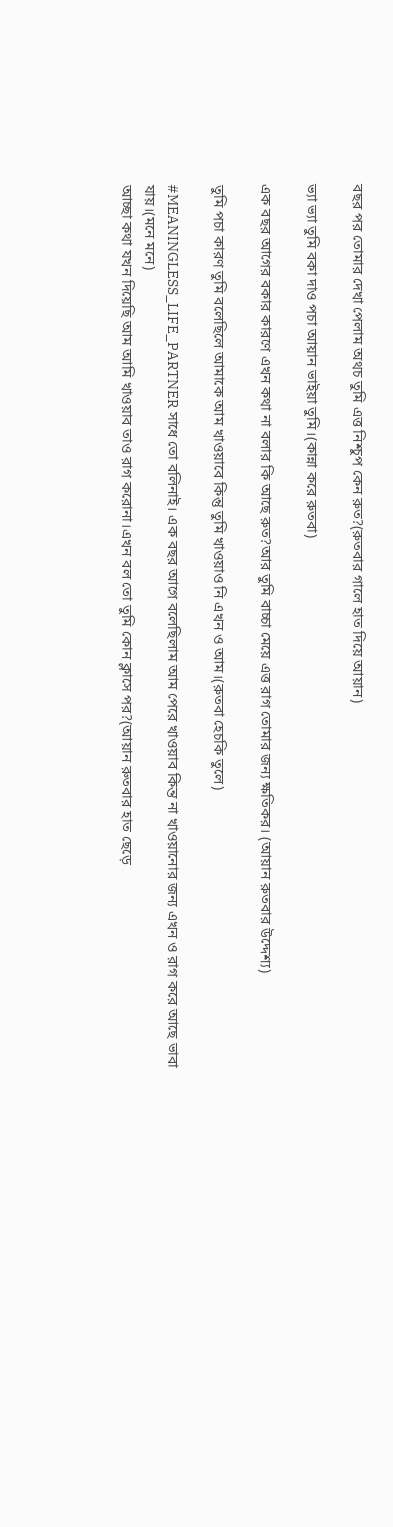বছর পর তোমার দেখা পেলাম অথচ তুমি এত্ত নিশ্চুপ কেন রুত?(রুতবার গালে হাত দিয়ে আয়ান)

ভ্যা ভ্যা তুমি বকা দাও পচা আয়ান ভাইয়া তুমি।(কান্না করে রুতবা)

এক বছর আগের বকার কারণে এখন কথা না বলার কি আছে রুত?আর তুমি বাচ্চা মেয়ে এত্ত রাগ তোমার জন্য ক্ষতিকর। (আয়ান রুতবার উদ্দেশ্য)

তুমি পচা কারণ তুমি বলেছিলে আমাকে আম খাওয়াবে কিন্তু তুমি খাওয়াও নি এখন ও আম।(রুতবা হেচকি তুলে)

#MEANINGLESS_LIFE_PARTNER সাধে তো বলিনাই। এক বছর আগে বলেছিলাম আম পেরে খাওয়াব কিন্ত না খাওয়ানোর জন্য এখন ও রাগ করে আছে ভাবা যায়।(মনে মনে)
আচ্ছা কথা যখন দিয়েছি আম আমি খাওয়াব তাও রাগ করোনা।এখন বল তো তুমি কোন ক্লাসে পর?(আয়ান রুতবার হাত ছেড়ে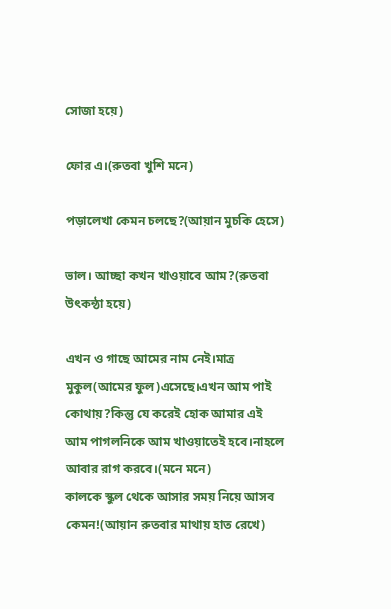সোজা হয়ে)

ফোর এ।(রুতবা খুশি মনে)

পড়ালেখা কেমন চলছে?(আয়ান মুচকি হেসে)

ভাল। আচ্ছা কখন খাওয়াবে আম?(রুতবা উৎকন্ঠা হয়ে)

এখন ও গাছে আমের নাম নেই।মাত্র মুকুল(আমের ফুল)এসেছে।এখন আম পাই কোথায়?কিন্তু যে করেই হোক আমার এই আম পাগলনিকে আম খাওয়াতেই হবে।নাহলে আবার রাগ করবে।(মনে মনে)
কালকে স্কুল থেকে আসার সময় নিয়ে আসব কেমন!(আয়ান রুতবার মাথায় হাত রেখে)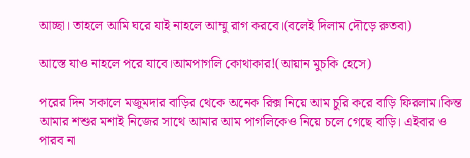আচ্ছা। তাহলে আমি ঘরে যাই নাহলে আম্মু রাগ করবে।(বলেই দিলাম দৌড়ে রুতবা)

আস্তে যাও নাহলে পরে যাবে।আমপাগলি কোথাকার!(আয়ান মুচকি হেসে)

পরের দিন সকালে মজুমদার বাড়ির থেকে অনেক রিক্স নিয়ে আম চুরি করে বাড়ি ফিরলাম।কিন্ত আমার শশুর মশাই নিজের সাথে আমার আম পাগলিকেও নিয়ে চলে গেছে বাড়ি। এইবার ও পারব না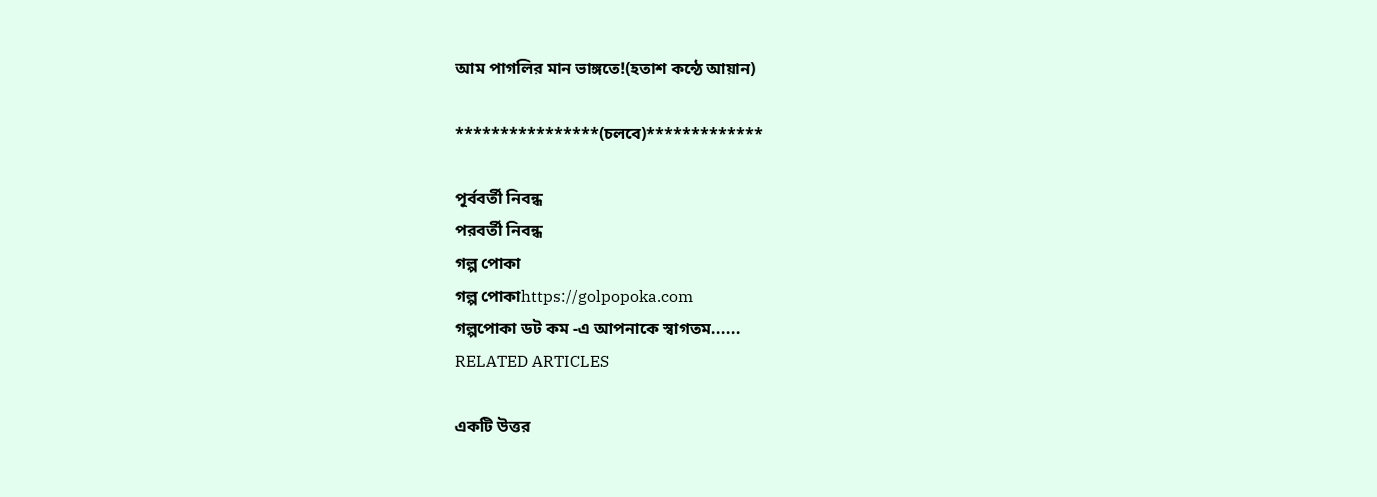আম পাগলির মান ভাঙ্গতে!(হতাশ কন্ঠে আয়ান)

****************(চলবে)*************

পূর্ববর্তী নিবন্ধ
পরবর্তী নিবন্ধ
গল্প পোকা
গল্প পোকাhttps://golpopoka.com
গল্পপোকা ডট কম -এ আপনাকে স্বাগতম......
RELATED ARTICLES

একটি উত্তর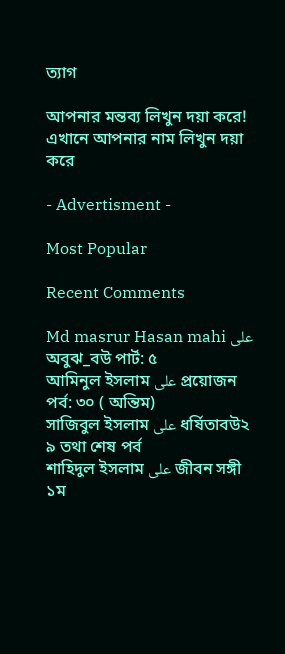ত্যাগ

আপনার মন্তব্য লিখুন দয়া করে!
এখানে আপনার নাম লিখুন দয়া করে

- Advertisment -

Most Popular

Recent Comments

Md masrur Hasan mahi على অবুঝ_বউ পার্ট: ৫
আমিনুল ইসলাম على প্রয়োজন পর্ব: ৩০ ( অন্তিম)
সাজিবুল ইসলাম على ধর্ষিতাবউ২ ৯ তথা শেষ পর্ব
শাহিদুল ইসলাম على জীবন সঙ্গী ১ম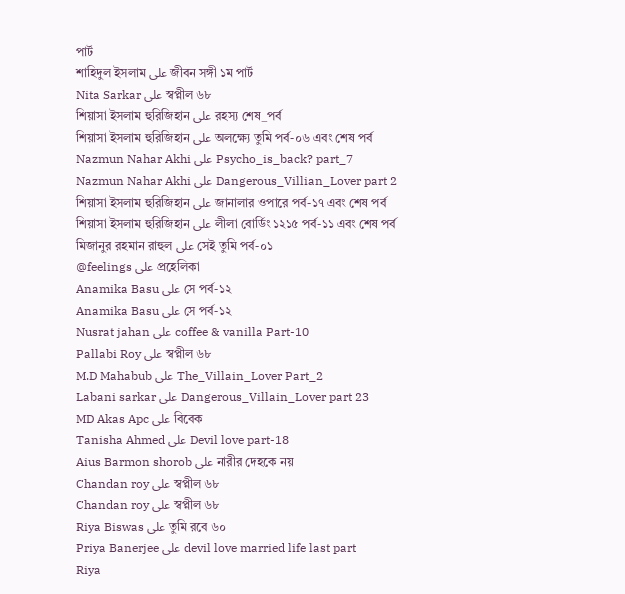পার্ট
শাহিদুল ইসলাম على জীবন সঙ্গী ১ম পার্ট
Nita Sarkar على স্বপ্নীল ৬৮
শিয়াসা ইসলাম হুরিজিহান على রহস্য শেষ_পর্ব
শিয়াসা ইসলাম হুরিজিহান على অলক্ষ্যে তুমি পর্ব-০৬ এবং শেষ পর্ব
Nazmun Nahar Akhi على Psycho_is_back? part_7
Nazmun Nahar Akhi على Dangerous_Villian_Lover part 2
শিয়াসা ইসলাম হুরিজিহান على জানালার ওপারে পর্ব-১৭ এবং শেষ পর্ব
শিয়াসা ইসলাম হুরিজিহান على লীলা বোর্ডিং ১২১৫ পর্ব-১১ এবং শেষ পর্ব
মিজানুর রহমান রাহুল على সেই তুমি পর্ব-০১
@feelings على প্রহেলিকা
Anamika Basu على সে পর্ব-১২
Anamika Basu على সে পর্ব-১২
Nusrat jahan على coffee & vanilla Part-10
Pallabi Roy على স্বপ্নীল ৬৮
M.D Mahabub على The_Villain_Lover Part_2
Labani sarkar على Dangerous_Villain_Lover part 23
MD Akas Apc على বিবেক
Tanisha Ahmed على Devil love part-18
Aius Barmon shorob على নারীর দেহকে নয়
Chandan roy على স্বপ্নীল ৬৮
Chandan roy على স্বপ্নীল ৬৮
Riya Biswas على তুমি রবে ৬০
Priya Banerjee على devil love married life last part
Riya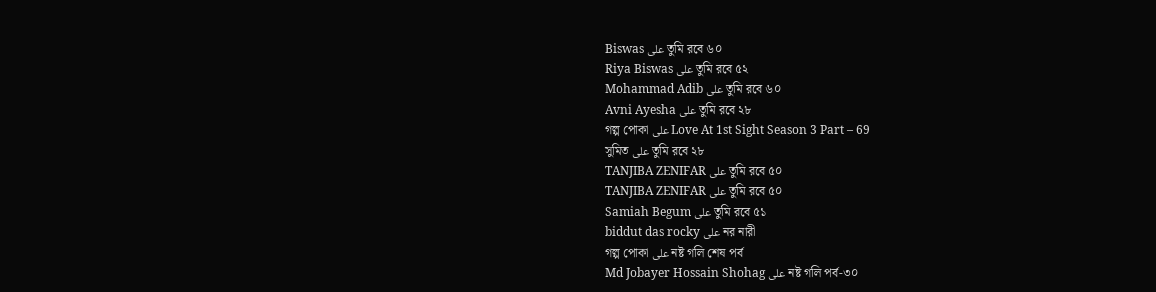Biswas على তুমি রবে ৬০
Riya Biswas على তুমি রবে ৫২
Mohammad Adib على তুমি রবে ৬০
Avni Ayesha على তুমি রবে ২৮
গল্প পোকা على Love At 1st Sight Season 3 Part – 69
সুমিত على তুমি রবে ২৮
TANJIBA ZENIFAR على তুমি রবে ৫০
TANJIBA ZENIFAR على তুমি রবে ৫০
Samiah Begum على তুমি রবে ৫১
biddut das rocky على নর নারী
গল্প পোকা على নষ্ট গলি শেষ পর্ব
Md Jobayer Hossain Shohag على নষ্ট গলি পর্ব-৩০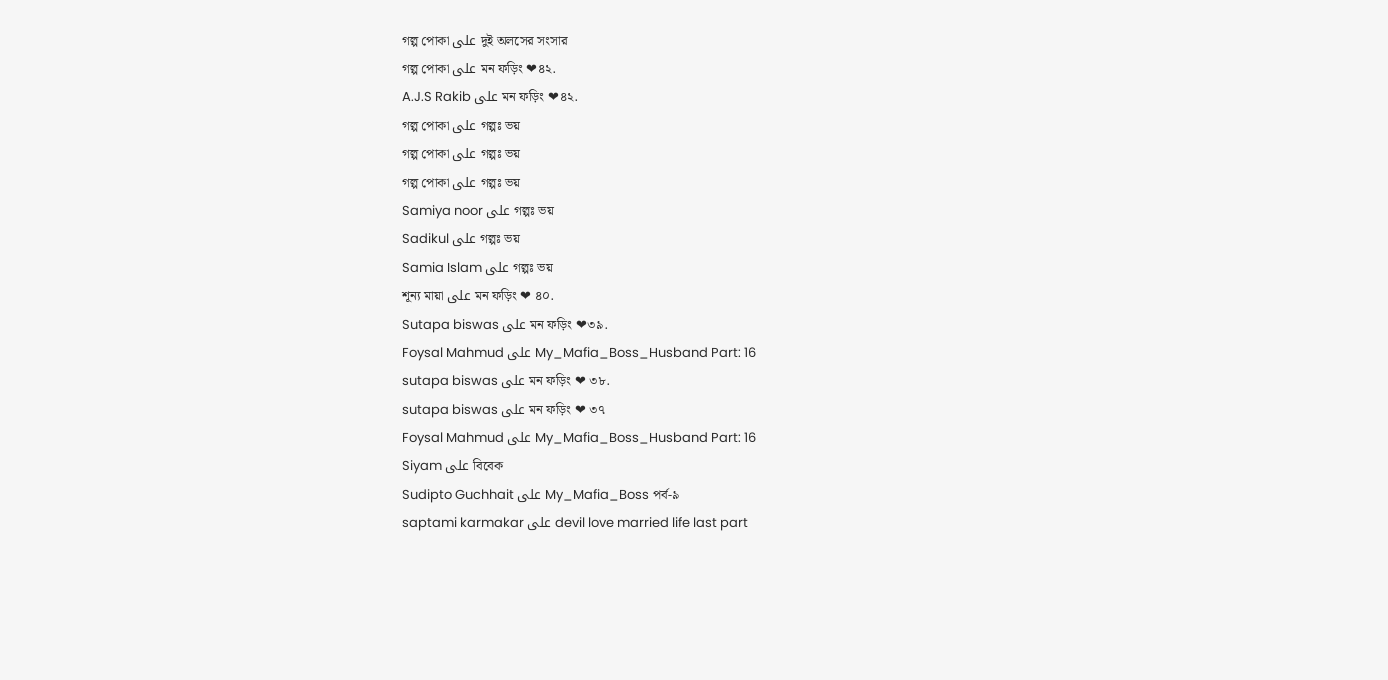গল্প পোকা على দুই অলসের সংসার
গল্প পোকা على মন ফড়িং ❤৪২.
A.J.S Rakib على মন ফড়িং ❤৪২.
গল্প পোকা على গল্পঃ ভয়
গল্প পোকা على গল্পঃ ভয়
গল্প পোকা على গল্পঃ ভয়
Samiya noor على গল্পঃ ভয়
Sadikul على গল্পঃ ভয়
Samia Islam على গল্পঃ ভয়
শূন্য মায়া على মন ফড়িং ❤ ৪০.
Sutapa biswas على মন ফড়িং ❤৩৯.
Foysal Mahmud على My_Mafia_Boss_Husband Part: 16
sutapa biswas على মন ফড়িং ❤ ৩৮.
sutapa biswas على মন ফড়িং ❤ ৩৭
Foysal Mahmud على My_Mafia_Boss_Husband Part: 16
Siyam على বিবেক
Sudipto Guchhait على My_Mafia_Boss পর্ব-৯
saptami karmakar على devil love married life last part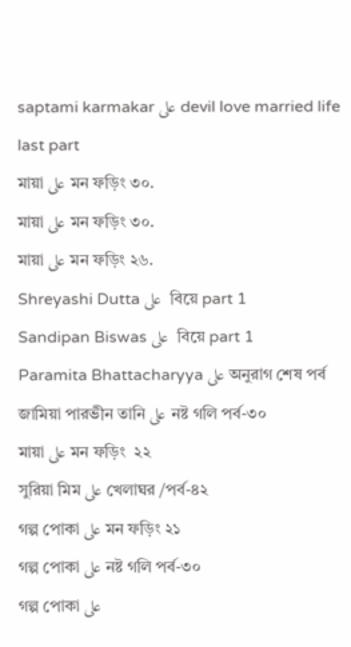saptami karmakar على devil love married life last part
মায়া على মন ফড়িং ৩০.
মায়া على মন ফড়িং ৩০.
মায়া على মন ফড়িং ২৬.
Shreyashi Dutta على  বিয়ে part 1
Sandipan Biswas على  বিয়ে part 1
Paramita Bhattacharyya على অনুরাগ শেষ পর্ব
জামিয়া পারভীন তানি على নষ্ট গলি পর্ব-৩০
মায়া على মন ফড়িং  ২২
সুরিয়া মিম على খেলাঘর /পর্ব-৪২
গল্প পোকা على মন ফড়িং ২১
গল্প পোকা على নষ্ট গলি পর্ব-৩০
গল্প পোকা على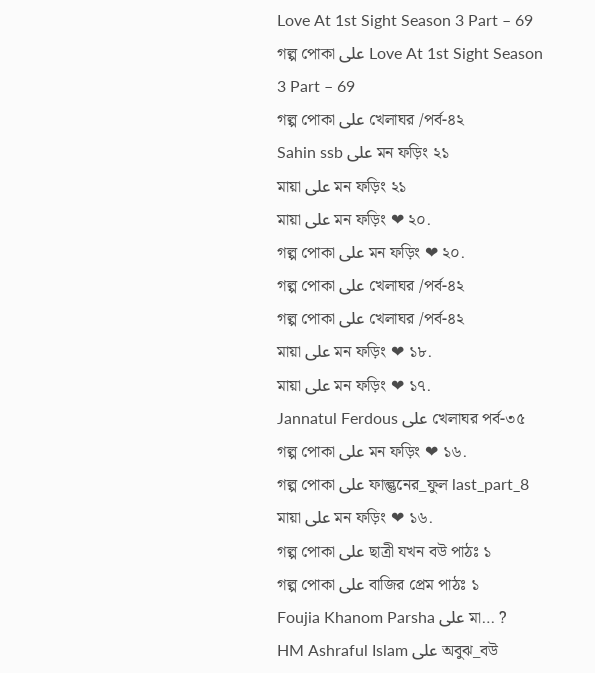Love At 1st Sight Season 3 Part – 69
গল্প পোকা على Love At 1st Sight Season 3 Part – 69
গল্প পোকা على খেলাঘর /পর্ব-৪২
Sahin ssb على মন ফড়িং ২১
মায়া على মন ফড়িং ২১
মায়া على মন ফড়িং ❤ ২০.
গল্প পোকা على মন ফড়িং ❤ ২০.
গল্প পোকা على খেলাঘর /পর্ব-৪২
গল্প পোকা على খেলাঘর /পর্ব-৪২
মায়া على মন ফড়িং ❤ ১৮.
মায়া على মন ফড়িং ❤ ১৭.
Jannatul Ferdous على খেলাঘর পর্ব-৩৫
গল্প পোকা على মন ফড়িং ❤ ১৬.
গল্প পোকা على ফাল্গুনের_ফুল last_part_8
মায়া على মন ফড়িং ❤ ১৬.
গল্প পোকা على ছাত্রী যখন বউ পাঠঃ ১
গল্প পোকা على বাজির প্রেম পাঠঃ ১
Foujia Khanom Parsha على মা… ?
HM Ashraful Islam على অবুঝ_বউ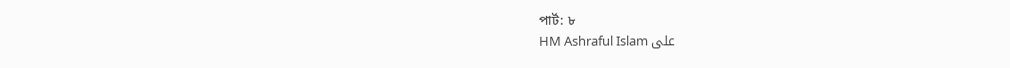পার্ট: ৮
HM Ashraful Islam على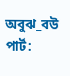অবুঝ_বউ পার্ট: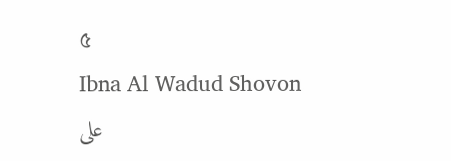৫
Ibna Al Wadud Shovon على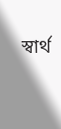স্বার্থ